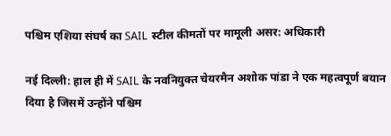पश्चिम एशिया संघर्ष का SAIL स्टील कीमतों पर मामूली असर: अधिकारी

नई दिल्ली: हाल ही में SAIL के नवनियुक्त चेयरमैन अशोक पांडा ने एक महत्वपूर्ण बयान दिया है जिसमें उन्होंने पश्चिम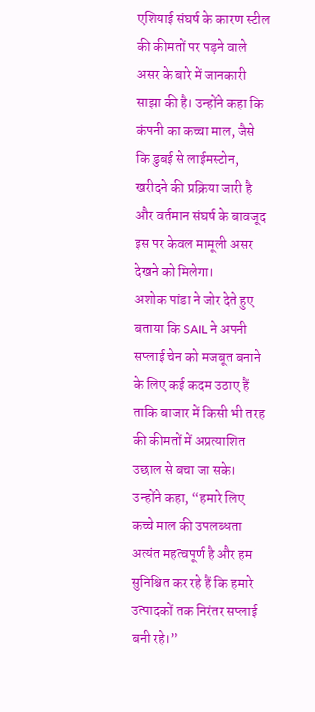एशियाई संघर्ष के कारण स्टील की कीमतों पर पड़ने वाले असर के बारे में जानकारी साझा की है। उन्होंने कहा कि कंपनी का कच्चा माल, जैसे कि डुबई से लाईमस्टोन, खरीदने की प्रक्रिया जारी है और वर्तमान संघर्ष के बावजूद इस पर केवल मामूली असर देखने को मिलेगा।
अशोक पांडा ने जोर देते हुए बताया कि SAIL ने अपनी सप्लाई चेन को मजबूत बनाने के लिए कई कदम उठाए हैं ताकि बाजार में किसी भी तरह की कीमतों में अप्रत्याशित उछाल से बचा जा सके। उन्होंने कहा, “हमारे लिए कच्चे माल की उपलब्धता अत्यंत महत्वपूर्ण है और हम सुनिश्चित कर रहे हैं कि हमारे उत्पादकों तक निरंतर सप्लाई बनी रहे।”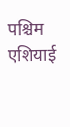पश्चिम एशियाई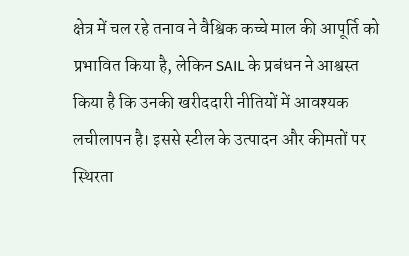क्षेत्र में चल रहे तनाव ने वैश्विक कच्चे माल की आपूर्ति को प्रभावित किया है, लेकिन SAIL के प्रबंधन ने आश्वस्त किया है कि उनकी खरीददारी नीतियों में आवश्यक लचीलापन है। इससे स्टील के उत्पादन और कीमतों पर स्थिरता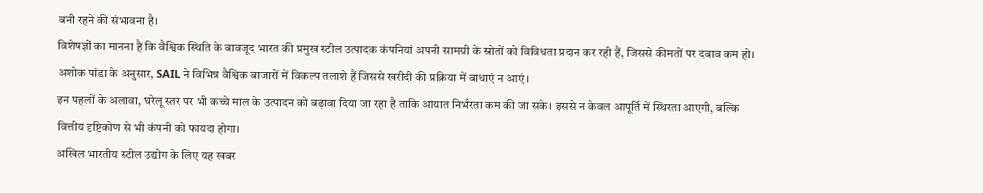बनी रहने की संभावना है।
विशेषज्ञों का मानना है कि वैश्विक स्थिति के बावजूद भारत की प्रमुख स्टील उत्पादक कंपनियां अपनी सामग्री के स्रोतों को विविधता प्रदान कर रही हैं, जिससे कीमतों पर दबाव कम हो। अशोक पांडा के अनुसार, SAIL ने विभिन्न वैश्विक बाजारों में विकल्प तलाशे हैं जिससे खरीदी की प्रक्रिया में बाधाएं न आएं।
इन पहलों के अलावा, घरेलू स्तर पर भी कच्चे माल के उत्पादन को बढ़ावा दिया जा रहा है ताकि आयात निर्भरता कम की जा सके। इससे न केवल आपूर्ति में स्थिरता आएगी, बल्कि वित्तीय दृष्टिकोण से भी कंपनी को फायदा होगा।
अखिल भारतीय स्टील उद्योग के लिए यह खबर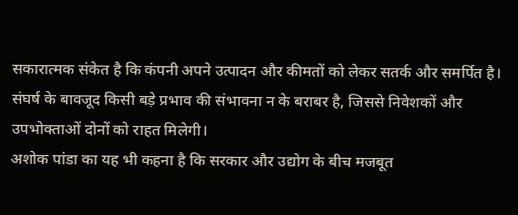सकारात्मक संकेत है कि कंपनी अपने उत्पादन और कीमतों को लेकर सतर्क और समर्पित है। संघर्ष के बावजूद किसी बड़े प्रभाव की संभावना न के बराबर है, जिससे निवेशकों और उपभोक्ताओं दोनों को राहत मिलेगी।
अशोक पांडा का यह भी कहना है कि सरकार और उद्योग के बीच मजबूत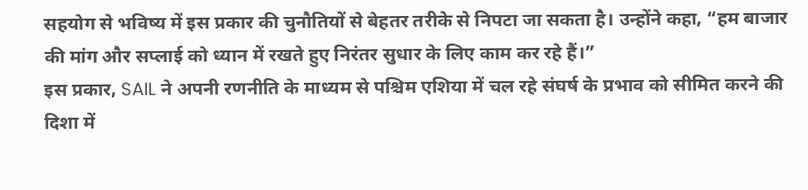सहयोग से भविष्य में इस प्रकार की चुनौतियों से बेहतर तरीके से निपटा जा सकता है। उन्होंने कहा, “हम बाजार की मांग और सप्लाई को ध्यान में रखते हुए निरंतर सुधार के लिए काम कर रहे हैं।”
इस प्रकार, SAIL ने अपनी रणनीति के माध्यम से पश्चिम एशिया में चल रहे संघर्ष के प्रभाव को सीमित करने की दिशा में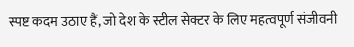स्पष्ट कदम उठाए हैं, जो देश के स्टील सेक्टर के लिए महत्वपूर्ण संजीवनी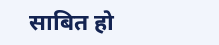साबित हो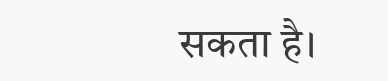सकता है।